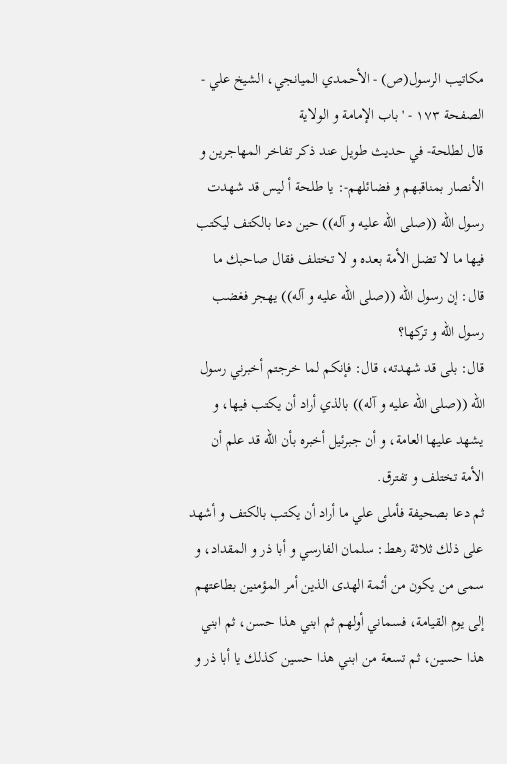مكاتيب الرسول(ص) - الأحمدي الميانجي، الشيخ علي - الصفحة ١٧٣ - ' باب الإمامة و الولاية
قال لطلحة- في حديث طويل عند ذكر تفاخر المهاجرين و الأنصار بمناقبهم و فضائلهم-: يا طلحة أ ليس قد شهدت رسول الله ((صلى الله عليه و آله)) حين دعا بالكتف ليكتب فيها ما لا تضل الأمة بعده و لا تختلف فقال صاحبك ما قال: إن رسول الله ((صلى الله عليه و آله)) يهجر فغضب رسول الله و تركها؟
قال: بلى قد شهدته، قال: فإنكم لما خرجتم أخبرني رسول الله ((صلى الله عليه و آله)) بالذي أراد أن يكتب فيها، و يشهد عليها العامة، و أن جبرئيل أخبره بأن الله قد علم أن الأمة تختلف و تفترق.
ثم دعا بصحيفة فأملى علي ما أراد أن يكتب بالكتف و أشهد على ذلك ثلاثة رهط: سلمان الفارسي و أبا ذر و المقداد، و سمى من يكون من أئمة الهدى الذين أمر المؤمنين بطاعتهم إلى يوم القيامة، فسماني أولهم ثم ابني هذا حسن، ثم ابني هذا حسين، ثم تسعة من ابني هذا حسين كذلك يا أبا ذر و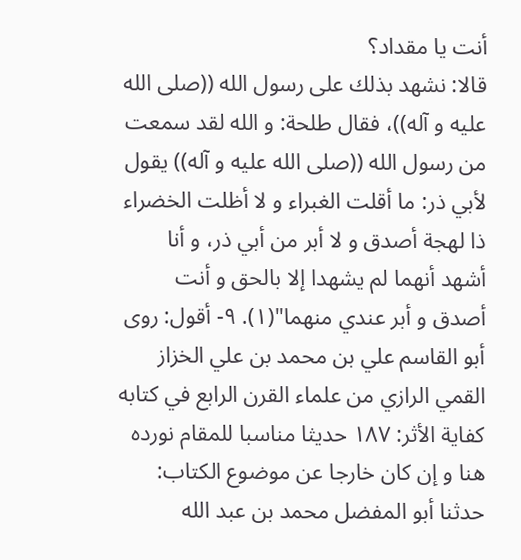أنت يا مقداد؟
قالا: نشهد بذلك على رسول الله ((صلى الله عليه و آله))، فقال طلحة: و الله لقد سمعت من رسول الله ((صلى الله عليه و آله)) يقول لأبي ذر: ما أقلت الغبراء و لا أظلت الخضراء ذا لهجة أصدق و لا أبر من أبي ذر، و أنا أشهد أنهما لم يشهدا إلا بالحق و أنت أصدق و أبر عندي منهما"(١). ٩- أقول: روى أبو القاسم علي بن محمد بن علي الخزاز القمي الرازي من علماء القرن الرابع في كتابه كفاية الأثر: ١٨٧ حديثا مناسبا للمقام نورده هنا و إن كان خارجا عن موضوع الكتاب:
حدثنا أبو المفضل محمد بن عبد الله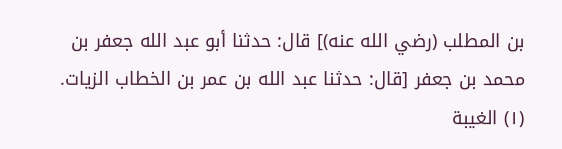بن المطلب (رضي الله عنه)] قال: حدثنا أبو عبد الله جعفر بن محمد بن جعفر [قال: حدثنا عبد الله بن عمر بن الخطاب الزيات.
(١) الغيبة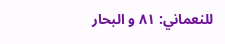للنعماني: ٨١ و البحار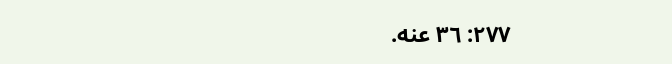٢٧٧: ٣٦ عنه.